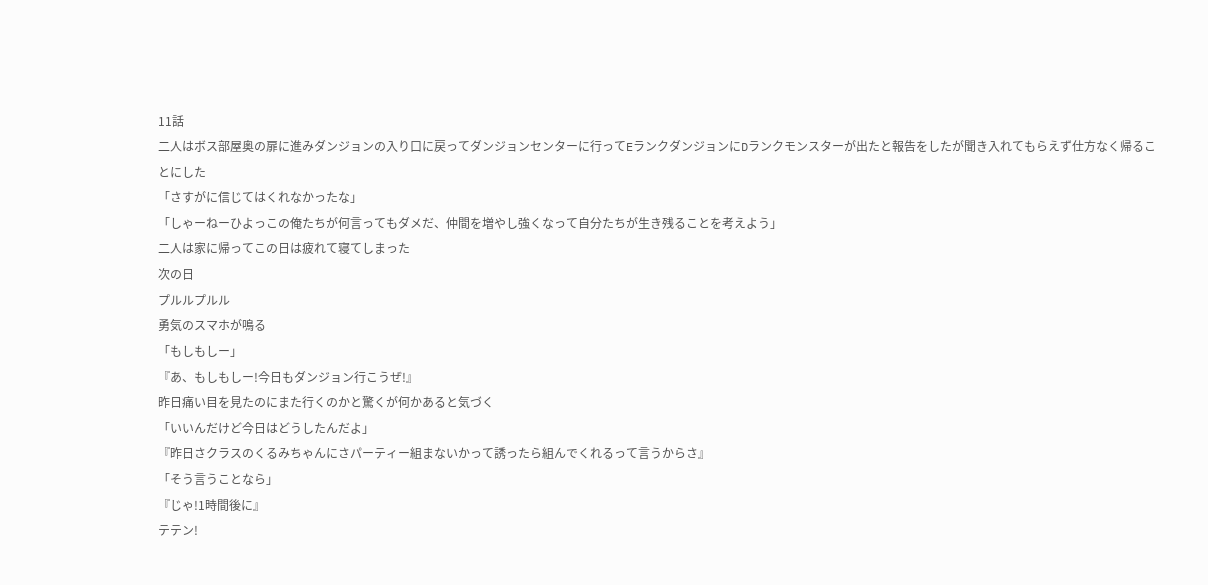11話
二人はボス部屋奥の扉に進みダンジョンの入り口に戻ってダンジョンセンターに行ってEランクダンジョンにDランクモンスターが出たと報告をしたが聞き入れてもらえず仕方なく帰ることにした
「さすがに信じてはくれなかったな」
「しゃーねーひよっこの俺たちが何言ってもダメだ、仲間を増やし強くなって自分たちが生き残ることを考えよう」
二人は家に帰ってこの日は疲れて寝てしまった
次の日
プルルプルル
勇気のスマホが鳴る
「もしもしー」
『あ、もしもしー!今日もダンジョン行こうぜ!』
昨日痛い目を見たのにまた行くのかと驚くが何かあると気づく
「いいんだけど今日はどうしたんだよ」
『昨日さクラスのくるみちゃんにさパーティー組まないかって誘ったら組んでくれるって言うからさ』
「そう言うことなら」
『じゃ!1時間後に』
テテン!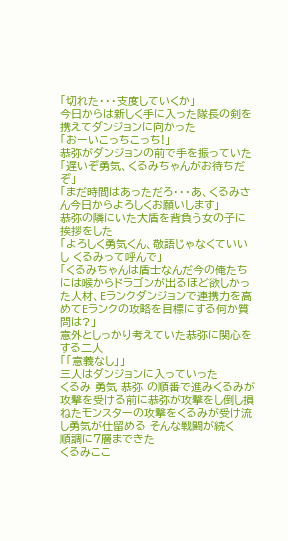「切れた・・・支度していくか」
今日からは新しく手に入った隊長の剣を携えてダンジョンに向かった
「おーいこっちこっち!」
恭弥がダンジョンの前で手を振っていた
「遅いぞ勇気、くるみちゃんがお待ちだぞ」
「まだ時間はあっただろ・・・あ、くるみさん今日からよろしくお願いします」
恭弥の隣にいた大盾を背負う女の子に挨拶をした
「よろしく勇気くん、敬語じゃなくていいし くるみって呼んで」
「くるみちゃんは盾士なんだ今の俺たちには喉からドラゴンが出るほど欲しかった人材、Eランクダンジョンで連携力を高めてEランクの攻略を目標にする何か質問は?」
意外としっかり考えていた恭弥に関心をする二人
「「意義なし」」
三人はダンジョンに入っていった
くるみ 勇気 恭弥 の順番で進みくるみが攻撃を受ける前に恭弥が攻撃をし倒し損ねたモンスターの攻撃をくるみが受け流し勇気が仕留める そんな戦闘が続く
順調に7層まできた
くるみここ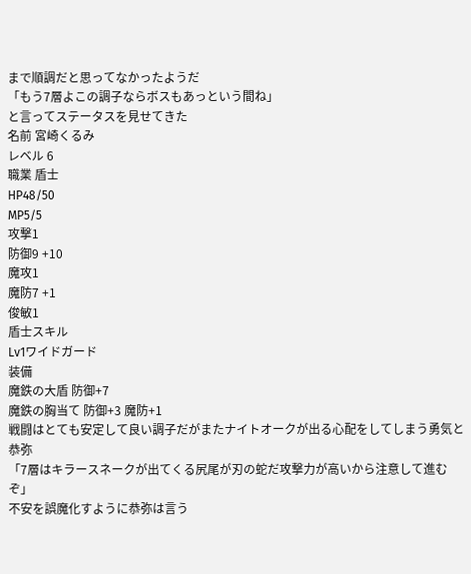まで順調だと思ってなかったようだ
「もう7層よこの調子ならボスもあっという間ね」
と言ってステータスを見せてきた
名前 宮崎くるみ
レベル 6
職業 盾士
HP48/50
MP5/5
攻撃1
防御9 +10
魔攻1
魔防7 +1
俊敏1
盾士スキル
Lv1ワイドガード
装備
魔鉄の大盾 防御+7
魔鉄の胸当て 防御+3 魔防+1
戦闘はとても安定して良い調子だがまたナイトオークが出る心配をしてしまう勇気と恭弥
「7層はキラースネークが出てくる尻尾が刃の蛇だ攻撃力が高いから注意して進むぞ」
不安を誤魔化すように恭弥は言う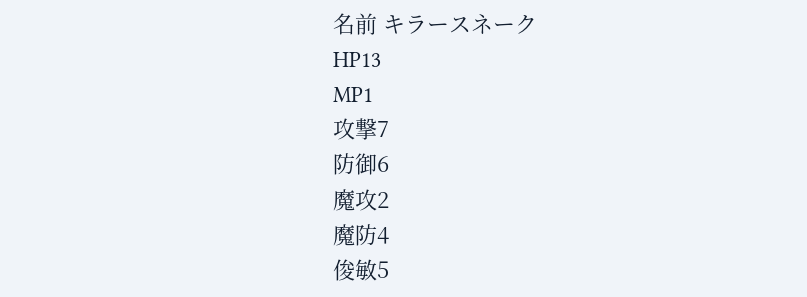名前 キラースネーク
HP13
MP1
攻撃7
防御6
魔攻2
魔防4
俊敏5